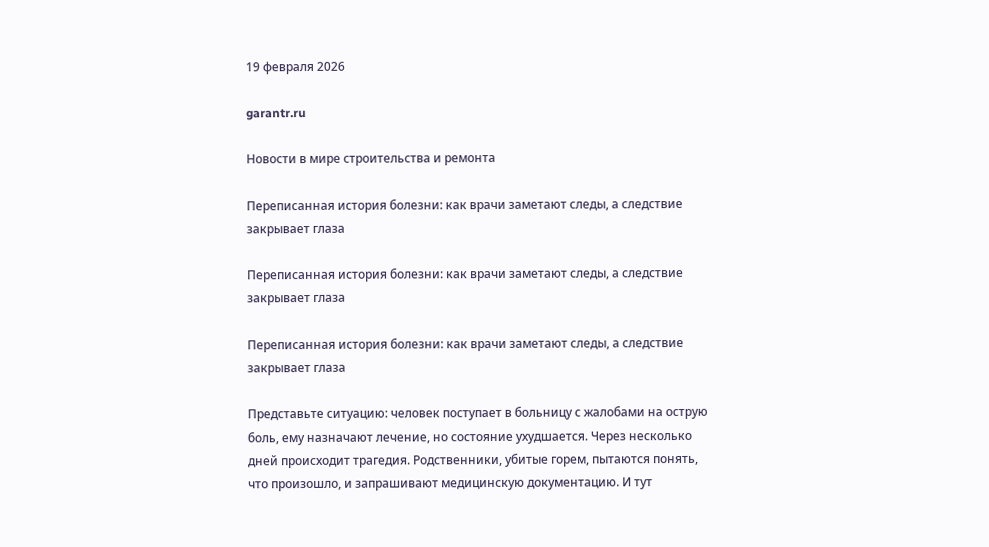19 февраля 2026

garantr.ru

Новости в мире строительства и ремонта

Переписанная история болезни: как врачи заметают следы, а следствие закрывает глаза

Переписанная история болезни: как врачи заметают следы, а следствие закрывает глаза

Переписанная история болезни: как врачи заметают следы, а следствие закрывает глаза

Представьте ситуацию: человек поступает в больницу с жалобами на острую боль, ему назначают лечение, но состояние ухудшается. Через несколько дней происходит трагедия. Родственники, убитые горем, пытаются понять, что произошло, и запрашивают медицинскую документацию. И тут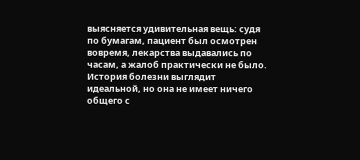выясняется удивительная вещь: судя по бумагам, пациент был осмотрен вовремя, лекарства выдавались по часам, а жалоб практически не было. История болезни выглядит идеальной, но она не имеет ничего общего с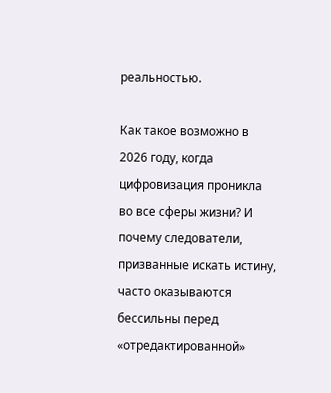реальностью.

Как такое возможно в 2026 году, когда цифровизация проникла во все сферы жизни? И почему следователи, призванные искать истину, часто оказываются бессильны перед «отредактированной»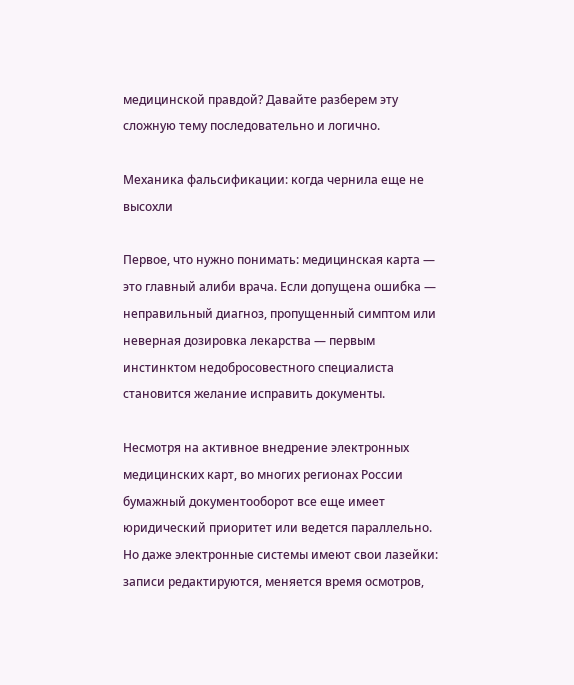медицинской правдой? Давайте разберем эту сложную тему последовательно и логично.

Механика фальсификации: когда чернила еще не высохли

Первое, что нужно понимать: медицинская карта — это главный алиби врача. Если допущена ошибка — неправильный диагноз, пропущенный симптом или неверная дозировка лекарства — первым инстинктом недобросовестного специалиста становится желание исправить документы.

Несмотря на активное внедрение электронных медицинских карт, во многих регионах России бумажный документооборот все еще имеет юридический приоритет или ведется параллельно. Но даже электронные системы имеют свои лазейки: записи редактируются, меняется время осмотров,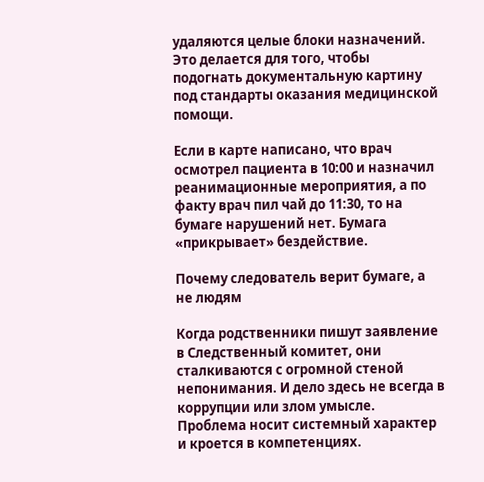удаляются целые блоки назначений. Это делается для того, чтобы подогнать документальную картину под стандарты оказания медицинской помощи.

Если в карте написано, что врач осмотрел пациента в 10:00 и назначил реанимационные мероприятия, а по факту врач пил чай до 11:30, то на бумаге нарушений нет. Бумага «прикрывает» бездействие.

Почему следователь верит бумаге, а не людям

Когда родственники пишут заявление в Следственный комитет, они сталкиваются с огромной стеной непонимания. И дело здесь не всегда в коррупции или злом умысле. Проблема носит системный характер и кроется в компетенциях.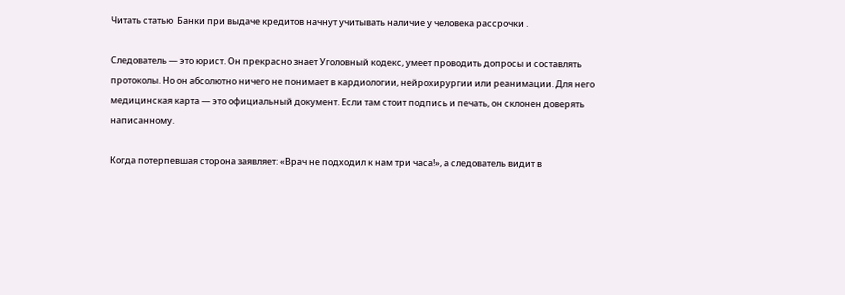Читать статью  Банки при выдаче кредитов начнут учитывать наличие у человека рассрочки .

Следователь — это юрист. Он прекрасно знает Уголовный кодекс, умеет проводить допросы и составлять протоколы. Но он абсолютно ничего не понимает в кардиологии, нейрохирургии или реанимации. Для него медицинская карта — это официальный документ. Если там стоит подпись и печать, он склонен доверять написанному.

Когда потерпевшая сторона заявляет: «Врач не подходил к нам три часа!», а следователь видит в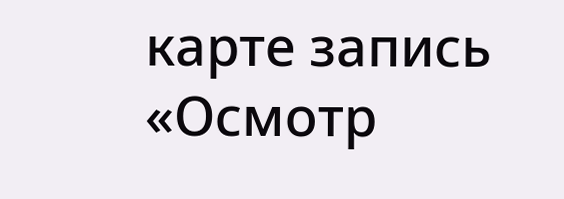карте запись «Осмотр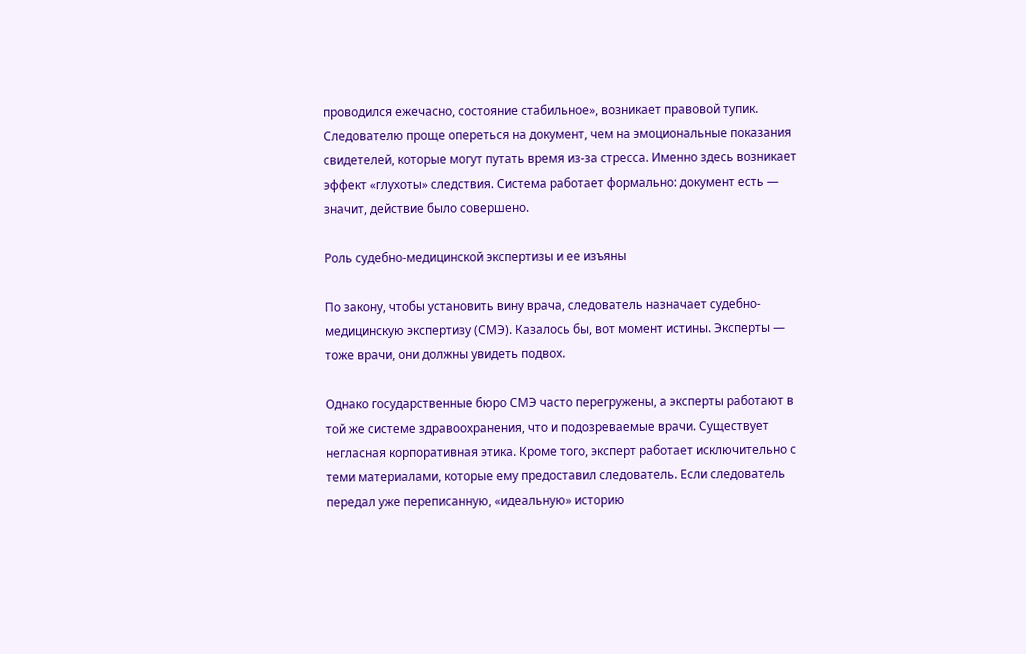проводился ежечасно, состояние стабильное», возникает правовой тупик. Следователю проще опереться на документ, чем на эмоциональные показания свидетелей, которые могут путать время из-за стресса. Именно здесь возникает эффект «глухоты» следствия. Система работает формально: документ есть — значит, действие было совершено.

Роль судебно-медицинской экспертизы и ее изъяны

По закону, чтобы установить вину врача, следователь назначает судебно-медицинскую экспертизу (СМЭ). Казалось бы, вот момент истины. Эксперты — тоже врачи, они должны увидеть подвох.

Однако государственные бюро СМЭ часто перегружены, а эксперты работают в той же системе здравоохранения, что и подозреваемые врачи. Существует негласная корпоративная этика. Кроме того, эксперт работает исключительно с теми материалами, которые ему предоставил следователь. Если следователь передал уже переписанную, «идеальную» историю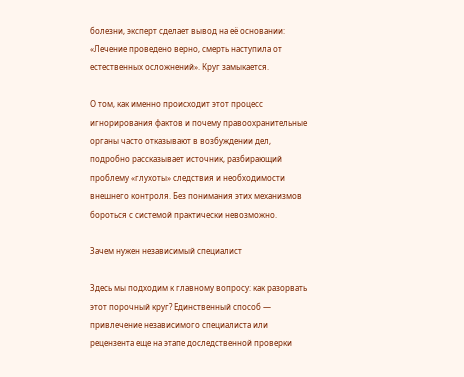болезни, эксперт сделает вывод на её основании: «Лечение проведено верно, смерть наступила от естественных осложнений». Круг замыкается.

О том, как именно происходит этот процесс игнорирования фактов и почему правоохранительные органы часто отказывают в возбуждении дел, подробно рассказывает источник, разбирающий проблему «глухоты» следствия и необходимости внешнего контроля. Без понимания этих механизмов бороться с системой практически невозможно.

Зачем нужен независимый специалист

Здесь мы подходим к главному вопросу: как разорвать этот порочный круг? Единственный способ — привлечение независимого специалиста или рецензента еще на этапе доследственной проверки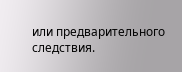или предварительного следствия.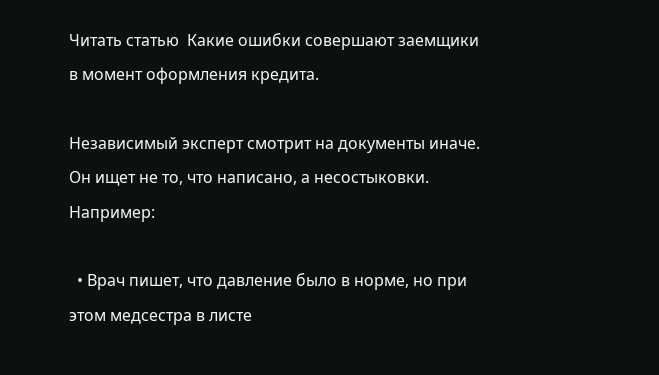Читать статью  Какие ошибки совершают заемщики в момент оформления кредита.

Независимый эксперт смотрит на документы иначе. Он ищет не то, что написано, а несостыковки.
Например:

  • Врач пишет, что давление было в норме, но при этом медсестра в листе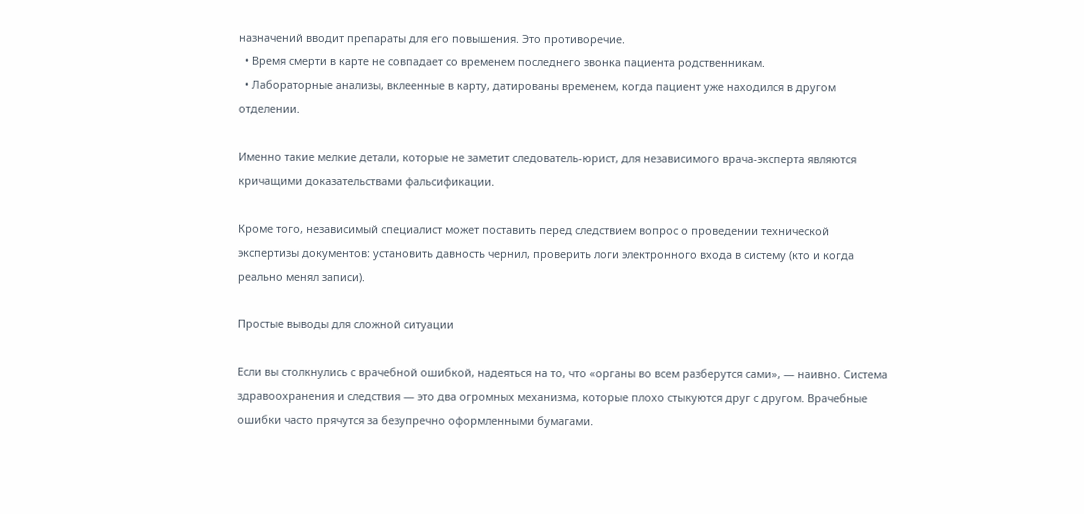назначений вводит препараты для его повышения. Это противоречие.
  • Время смерти в карте не совпадает со временем последнего звонка пациента родственникам.
  • Лабораторные анализы, вклеенные в карту, датированы временем, когда пациент уже находился в другом отделении.

Именно такие мелкие детали, которые не заметит следователь-юрист, для независимого врача-эксперта являются кричащими доказательствами фальсификации.

Кроме того, независимый специалист может поставить перед следствием вопрос о проведении технической экспертизы документов: установить давность чернил, проверить логи электронного входа в систему (кто и когда реально менял записи).

Простые выводы для сложной ситуации

Если вы столкнулись с врачебной ошибкой, надеяться на то, что «органы во всем разберутся сами», — наивно. Система здравоохранения и следствия — это два огромных механизма, которые плохо стыкуются друг с другом. Врачебные ошибки часто прячутся за безупречно оформленными бумагами.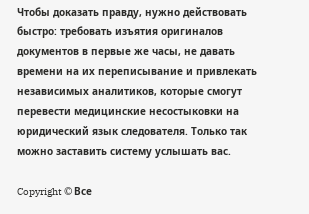Чтобы доказать правду, нужно действовать быстро: требовать изъятия оригиналов документов в первые же часы, не давать времени на их переписывание и привлекать независимых аналитиков, которые смогут перевести медицинские несостыковки на юридический язык следователя. Только так можно заставить систему услышать вас.

Copyright © Все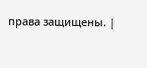права защищены. |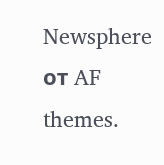Newsphere от AF themes.